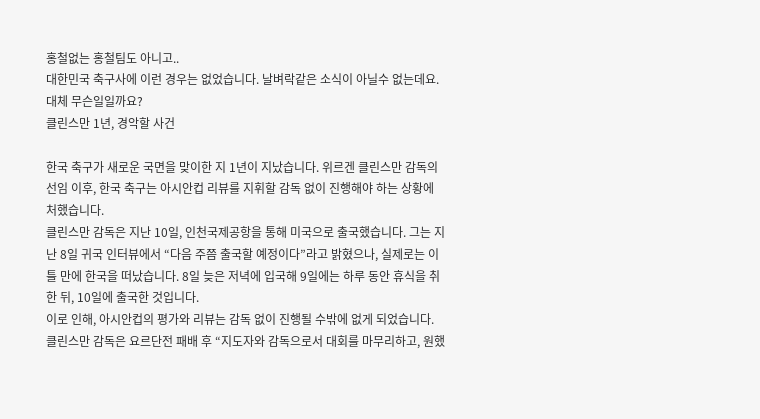홍철없는 홍철팀도 아니고..
대한민국 축구사에 이런 경우는 없었습니다. 날벼락같은 소식이 아닐수 없는데요.
대체 무슨일일까요?
클린스만 1년, 경악할 사건

한국 축구가 새로운 국면을 맞이한 지 1년이 지났습니다. 위르겐 클린스만 감독의 선임 이후, 한국 축구는 아시안컵 리뷰를 지휘할 감독 없이 진행해야 하는 상황에 처했습니다.
클린스만 감독은 지난 10일, 인천국제공항을 통해 미국으로 출국했습니다. 그는 지난 8일 귀국 인터뷰에서 “다음 주쯤 출국할 예정이다”라고 밝혔으나, 실제로는 이틀 만에 한국을 떠났습니다. 8일 늦은 저녁에 입국해 9일에는 하루 동안 휴식을 취한 뒤, 10일에 출국한 것입니다.
이로 인해, 아시안컵의 평가와 리뷰는 감독 없이 진행될 수밖에 없게 되었습니다. 클린스만 감독은 요르단전 패배 후 “지도자와 감독으로서 대회를 마무리하고, 원했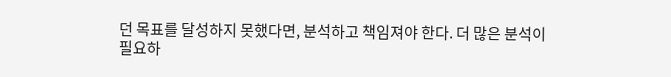던 목표를 달성하지 못했다면, 분석하고 책임져야 한다. 더 많은 분석이 필요하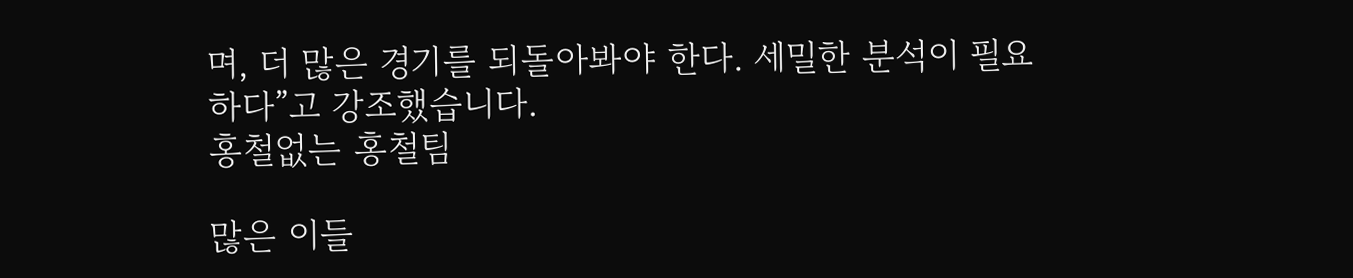며, 더 많은 경기를 되돌아봐야 한다. 세밀한 분석이 필요하다”고 강조했습니다.
홍철없는 홍철팀

많은 이들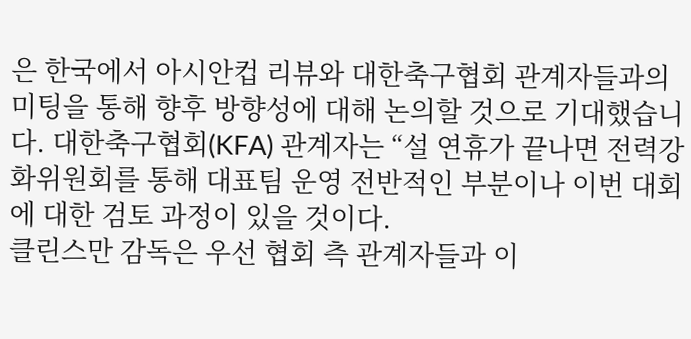은 한국에서 아시안컵 리뷰와 대한축구협회 관계자들과의 미팅을 통해 향후 방향성에 대해 논의할 것으로 기대했습니다. 대한축구협회(KFA) 관계자는 “설 연휴가 끝나면 전력강화위원회를 통해 대표팀 운영 전반적인 부분이나 이번 대회에 대한 검토 과정이 있을 것이다.
클린스만 감독은 우선 협회 측 관계자들과 이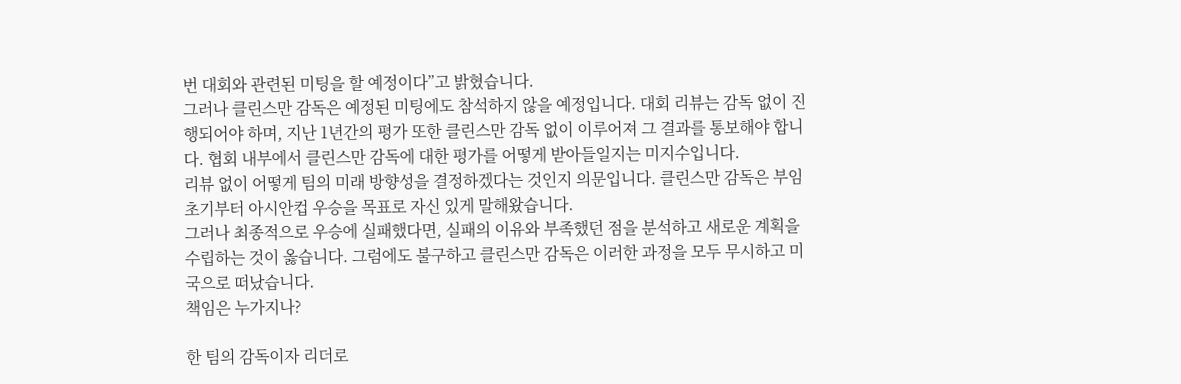번 대회와 관련된 미팅을 할 예정이다”고 밝혔습니다.
그러나 클린스만 감독은 예정된 미팅에도 참석하지 않을 예정입니다. 대회 리뷰는 감독 없이 진행되어야 하며, 지난 1년간의 평가 또한 클린스만 감독 없이 이루어져 그 결과를 통보해야 합니다. 협회 내부에서 클린스만 감독에 대한 평가를 어떻게 받아들일지는 미지수입니다.
리뷰 없이 어떻게 팀의 미래 방향성을 결정하겠다는 것인지 의문입니다. 클린스만 감독은 부임 초기부터 아시안컵 우승을 목표로 자신 있게 말해왔습니다.
그러나 최종적으로 우승에 실패했다면, 실패의 이유와 부족했던 점을 분석하고 새로운 계획을 수립하는 것이 옳습니다. 그럼에도 불구하고 클린스만 감독은 이러한 과정을 모두 무시하고 미국으로 떠났습니다.
책임은 누가지나?

한 팀의 감독이자 리더로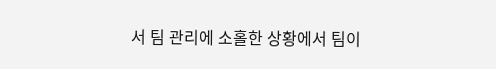서 팀 관리에 소홀한 상황에서 팀이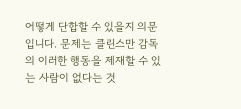어떻게 단합할 수 있을지 의문입니다. 문제는 클린스만 감독의 이러한 행동을 제재할 수 있는 사람이 없다는 것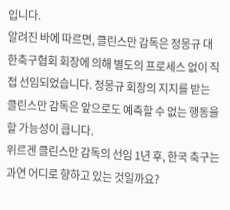입니다.
알려진 바에 따르면, 클린스만 감독은 정몽규 대한축구협회 회장에 의해 별도의 프로세스 없이 직접 선임되었습니다. 정몽규 회장의 지지를 받는 클린스만 감독은 앞으로도 예측할 수 없는 행동을 할 가능성이 큽니다.
위르겐 클린스만 감독의 선임 1년 후, 한국 축구는 과연 어디로 향하고 있는 것일까요?